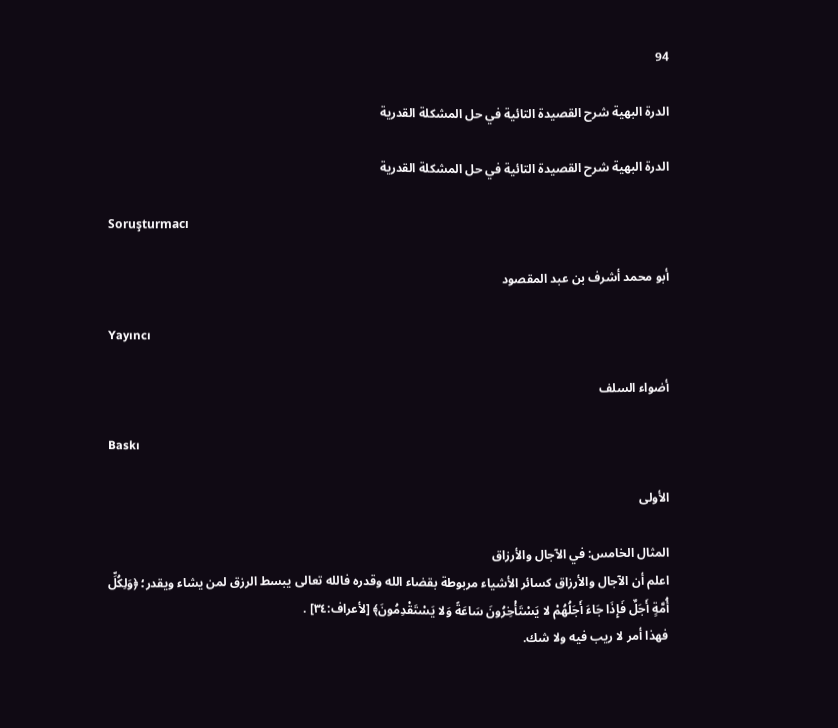94

الدرة البهية شرح القصيدة التائية في حل المشكلة القدرية

الدرة البهية شرح القصيدة التائية في حل المشكلة القدرية

Soruşturmacı

أبو محمد أشرف بن عبد المقصود

Yayıncı

أضواء السلف

Baskı

الأولى

المثال الخامس: في الآجال والأرزاق
اعلم أن الآجال والأرزاق كسائر الأشياء مربوطة بقضاء الله وقدره فالله تعالى يبسط الرزق لمن يشاء ويقدر؛ ﴿وَلِكُلِّ أُمَّةٍ أَجَلٌ فَإِذَا جَاءَ أَجَلُهُمْ لا يَسْتَأْخِرُونَ سَاعَةً وَلا يَسْتَقْدِمُونَ﴾ [لأعراف:٣٤] .
فهذا أمر لا ريب فيه ولا شك.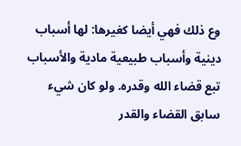وع ذلك فهي أيضا كغيرها: لها أسباب دينية وأسباب طبيعية مادية والأسباب تبع قضاء الله وقدره. ولو كان شيء سابق القضاء والقدر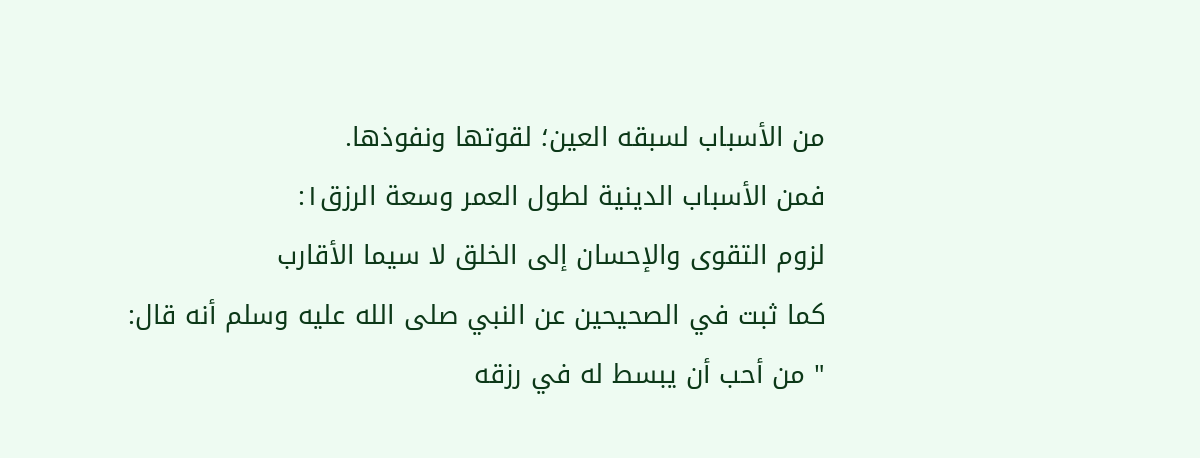من الأسباب لسبقه العين؛ لقوتها ونفوذها.
فمن الأسباب الدينية لطول العمر وسعة الرزق١:
لزوم التقوى والإحسان إلى الخلق لا سيما الأقارب
كما ثبت في الصحيحين عن النبي صلى الله عليه وسلم أنه قال: " من أحب أن يبسط له في رزقه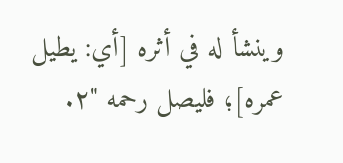وينشأ له في أثره [أي: يطيل عمره]؛ فليصل رحمه "٢.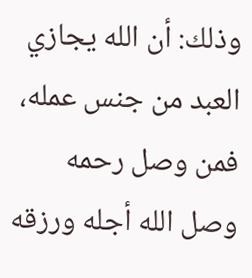وذلك: أن الله يجازي العبد من جنس عمله، فمن وصل رحمه وصل الله أجله ورزقه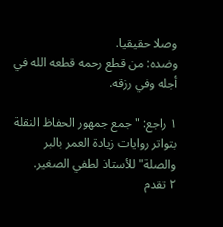وصلا حقيقيا.
وضده: من قطع رحمه قطعه الله في أجله وفي رزقه.

١ راجع: "جمع جمهور الحفاظ النقلة بتواتر روايات زيادة العمر بالبر والصلة" للأستاذ لطفي الصغير.
٢ تقدم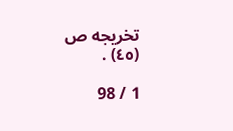تخريجه ص (٤٥) .

1 / 98